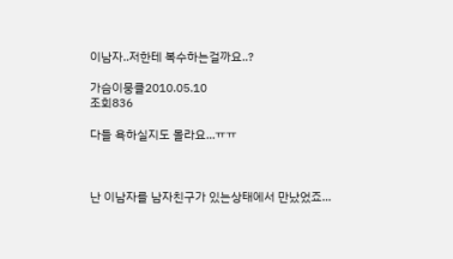이남자..저한테 복수하는걸까요..?

가슴이뭉클2010.05.10
조회836

다들 욕하실지도 몰라요...ㅠㅠ



난 이남자를 남자친구가 있는상태에서 만났었죠...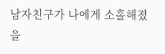남자친구가 나에게 소홀해졌을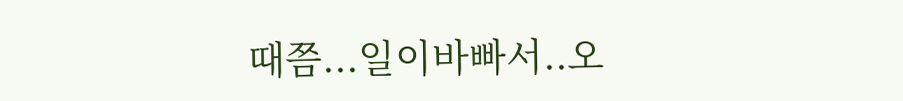때쯤...일이바빠서..오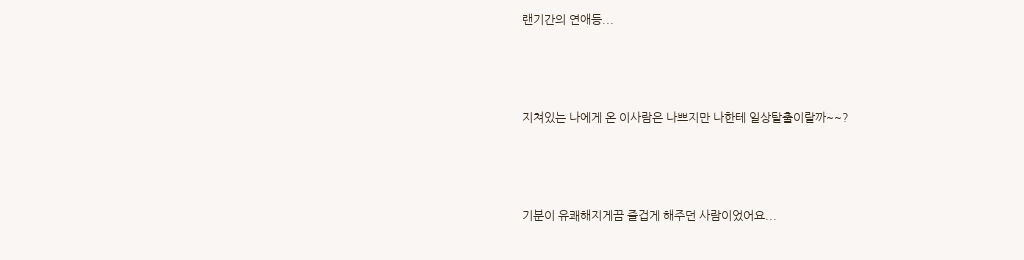랜기간의 연애등...



지쳐있는 나에게 온 이사람은 나쁘지만 나한테 일상탈출이랄까~~?



기분이 유쾌해지게끔 즐겁게 해주던 사람이었어요...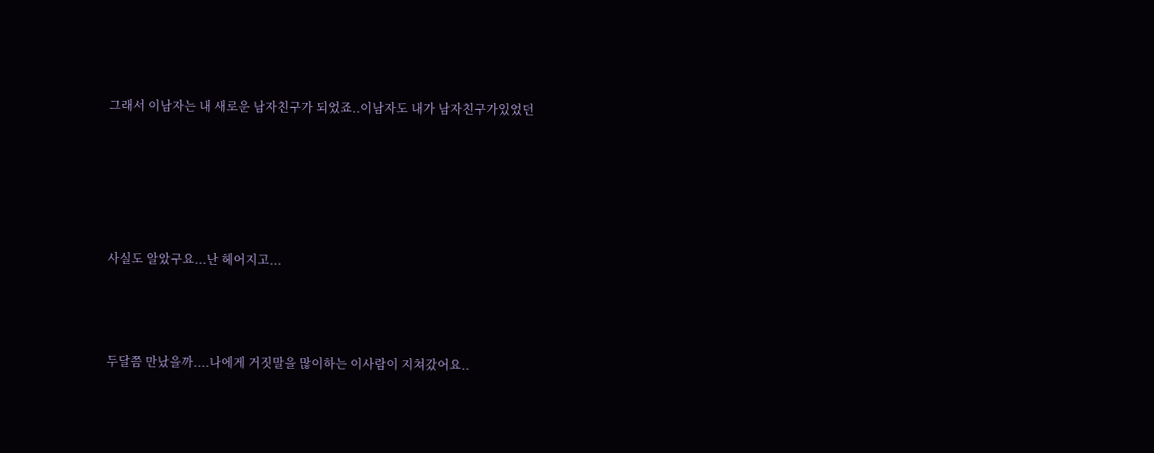그래서 이남자는 내 새로운 남자친구가 되었죠..이남자도 내가 남자친구가있었던





사실도 알았구요...난 헤어지고...



두달쯤 만났을까....나에게 거짓말을 많이하는 이사람이 지쳐갔어요..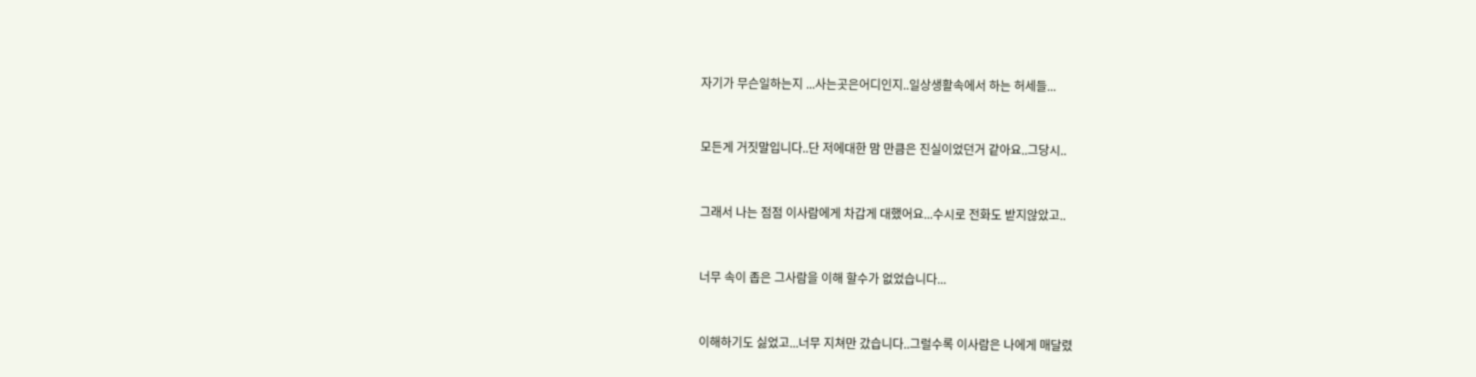자기가 무슨일하는지 ...사는곳은어디인지..일상생활속에서 하는 허세들...



모든게 거짓말입니다..단 저에대한 맘 만큼은 진실이었던거 같아요..그당시..



그래서 나는 점점 이사람에게 차갑게 대했어요...수시로 전화도 받지않았고..



너무 속이 좁은 그사람을 이해 할수가 없었습니다...



이해하기도 싫었고...너무 지쳐만 갔습니다..그럴수록 이사람은 나에게 매달렸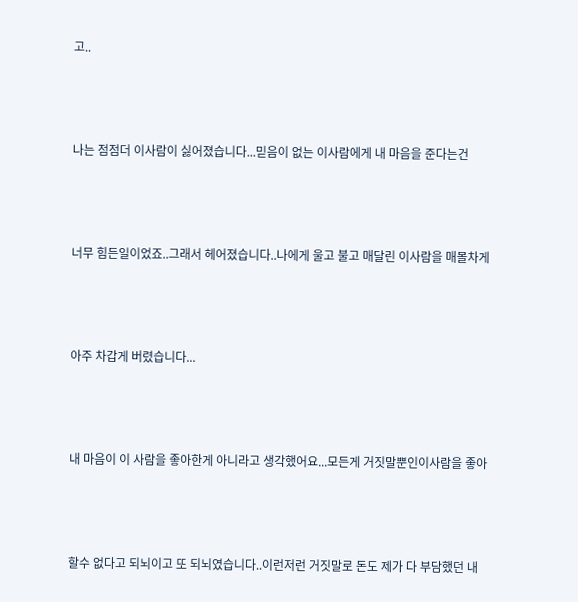고..



나는 점점더 이사람이 싫어졌습니다...믿음이 없는 이사람에게 내 마음을 준다는건



너무 힘든일이었죠..그래서 헤어졌습니다..나에게 울고 불고 매달린 이사람을 매몰차게



아주 차갑게 버렸습니다...



내 마음이 이 사람을 좋아한게 아니라고 생각했어요...모든게 거짓말뿐인이사람을 좋아



할수 없다고 되뇌이고 또 되뇌였습니다..이런저런 거짓말로 돈도 제가 다 부담했던 내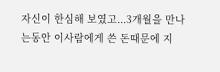자신이 한심해 보였고...3개월을 만나는동안 이사람에게 쓴 돈때문에 지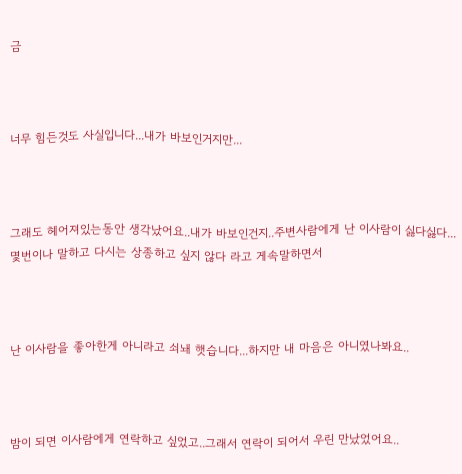금



너무 힘든것도 사실입니다...내가 바보인거지만...



그래도 헤어져있는동안 생각났어요..내가 바보인건지..주변사람에게 난 이사람이 싫다싫다...몇번이나 말하고 다시는 상종하고 싶지 않다 라고 게속말하면서



난 이사람을 좋아한게 아니라고 쇠놰 햇습니다...하지만 내 마음은 아니였나봐요..



밤이 되면 이사람에게 연락하고 싶었고..그래서 연락이 되어서 우린 만났었어요..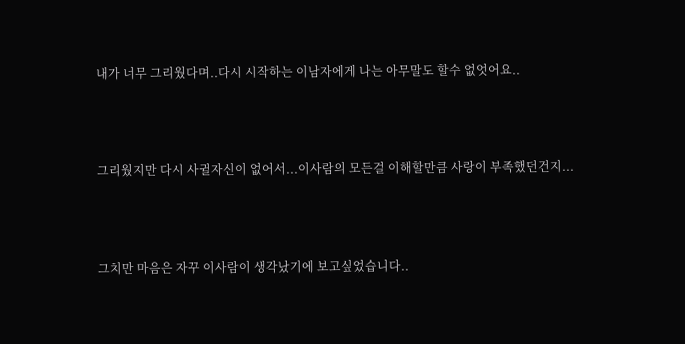내가 너무 그리웠다며..다시 시작하는 이남자에게 나는 아무말도 할수 없엇어요..



그리웠지만 다시 사귈자신이 없어서...이사람의 모든걸 이해할만큼 사랑이 부족했던건지...



그치만 마음은 자꾸 이사람이 생각났기에 보고싶었습니다..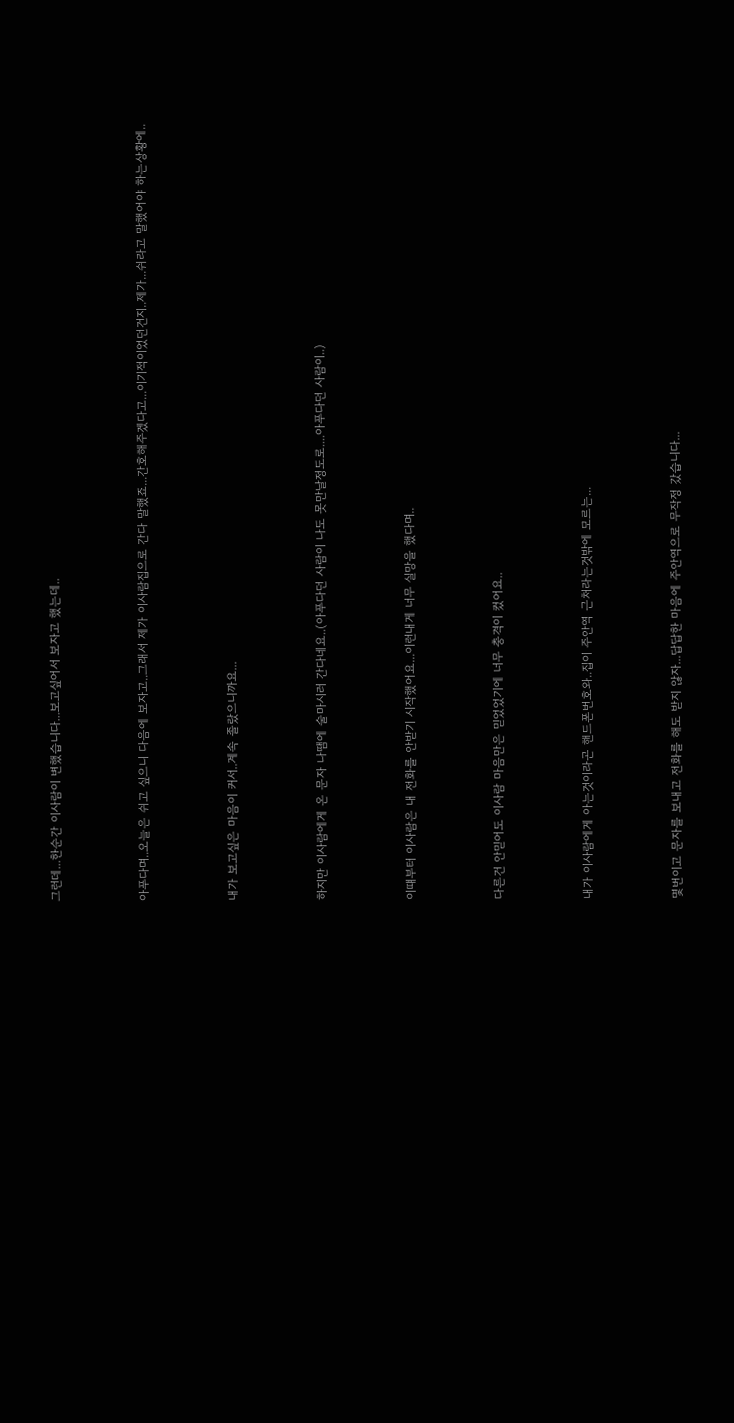그런데...한순간 이사람이 변했습니다...보고싶어서 보자고 했는데..



아푸다며..오늘은 쉬고 싶으니 다음에 보자고..그래서 제가 이사람집으로 간다 말했죠...간호해주겠다고...이기적이었던건지..제가...쉬라고 말했어야 하는상황에..



내가 보고싶은 마음이 커서..계속 졸랐으니까요...



하지만 이사람에게 온 문자 나땜에 술마시러 간다네요..(아푸다던 사람이 나도 못만날정도로....아푸다던 사람이..)



이떄부터 이사람은 내 전화를 안받기 시작했어요...이런내게 너무 실망을 했다며..



다른건 안믿어도 이사람 마음만은 믿었었기에 너무 충격이 컸어요..



내가 이사람에게 아는것이라곤 핸드폰번호와..집이 주안역 근처라는것밖에 모르는...



몇번이고 문자를 보내고 전화를 해도 받지 않자...답답한 마음에 주안역으로 무작정 갔습니다...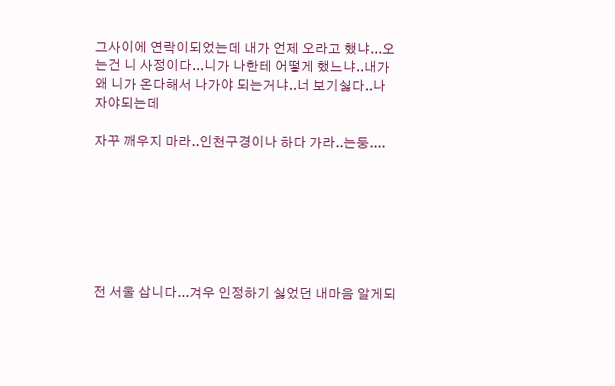그사이에 연락이되었는데 내가 언제 오라고 했냐...오는건 니 사정이다...니가 나한테 어떻게 했느냐..내가 왜 니가 온다해서 나가야 되는거냐..너 보기싫다..나 자야되는데

자꾸 깨우지 마라..인천구경이나 하다 가라..는둥....







전 서울 삽니다...겨우 인정하기 싫었던 내마음 알게되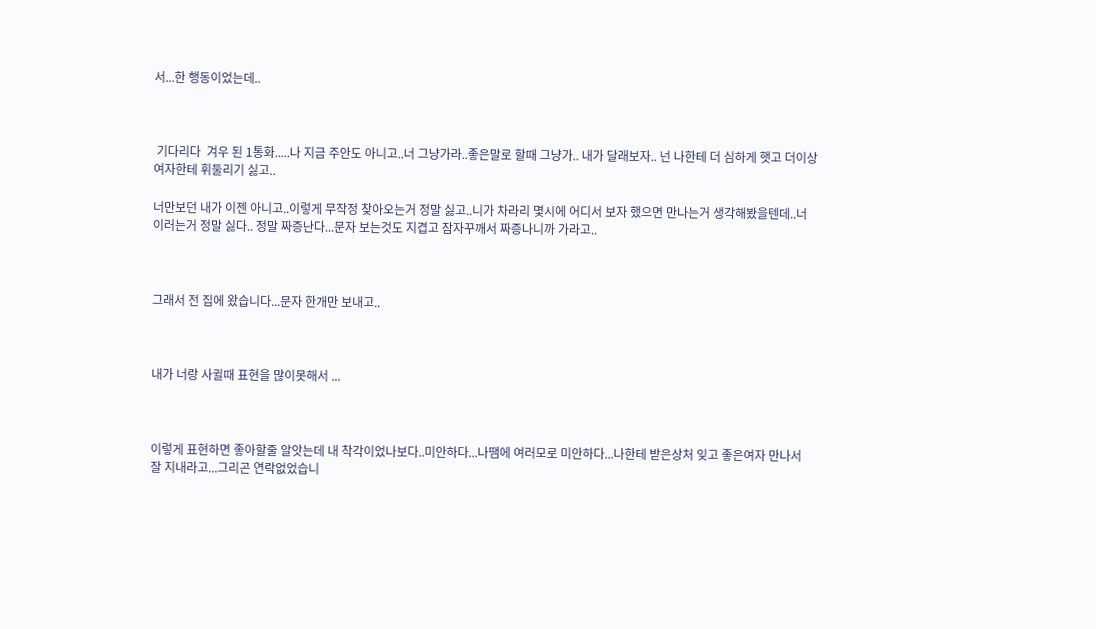서...한 행동이었는데..



 기다리다  겨우 된 1통화.....나 지금 주안도 아니고..너 그냥가라..좋은말로 할때 그냥가.. 내가 달래보자.. 넌 나한테 더 심하게 햇고 더이상 여자한테 휘둘리기 싫고..

너만보던 내가 이젠 아니고..이렇게 무작정 찾아오는거 정말 싫고..니가 차라리 몇시에 어디서 보자 했으면 만나는거 생각해봤을텐데..너 이러는거 정말 싫다.. 정말 짜증난다...문자 보는것도 지겹고 잠자꾸깨서 짜증나니까 가라고..



그래서 전 집에 왔습니다...문자 한개만 보내고..



내가 너랑 사귈때 표현을 많이못해서 ...



이렇게 표현하면 좋아할줄 알앗는데 내 착각이었나보다..미안하다...나땜에 여러모로 미안하다...나한테 받은상처 잊고 좋은여자 만나서  잘 지내라고...그리곤 연락없었습니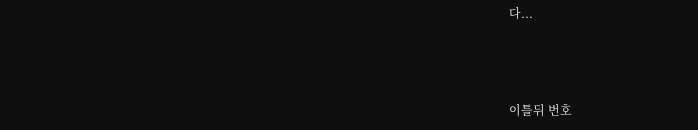다...



이틀뒤 번호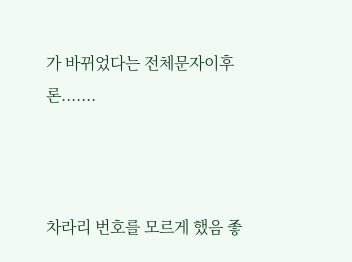가 바뀌었다는 전체문자이후론.......



차라리 번호를 모르게 했음 좋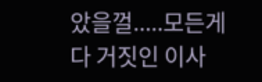았을껄.....모든게 다 거짓인 이사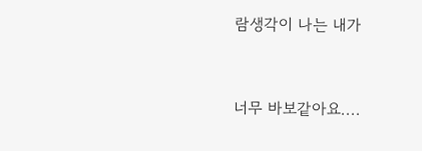람생각이 나는 내가



너무 바보같아요....